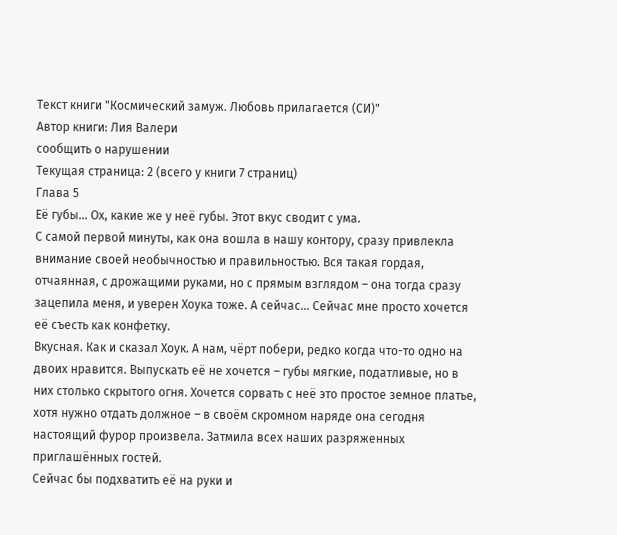Текст книги "Космический замуж. Любовь прилагается (СИ)"
Автор книги: Лия Валери
сообщить о нарушении
Текущая страница: 2 (всего у книги 7 страниц)
Глава 5
Её губы… Ох, какие же у неё губы. Этот вкус сводит с ума.
С самой первой минуты, как она вошла в нашу контору, сразу привлекла внимание своей необычностью и правильностью. Вся такая гордая, отчаянная, с дрожащими руками, но с прямым взглядом – она тогда сразу зацепила меня, и уверен Хоука тоже. А сейчас… Сейчас мне просто хочется её съесть как конфетку.
Вкусная. Как и сказал Хоук. А нам, чёрт побери, редко когда что-то одно на двоих нравится. Выпускать её не хочется – губы мягкие, податливые, но в них столько скрытого огня. Хочется сорвать с неё это простое земное платье, хотя нужно отдать должное – в своём скромном наряде она сегодня настоящий фурор произвела. Затмила всех наших разряженных приглашённых гостей.
Сейчас бы подхватить её на руки и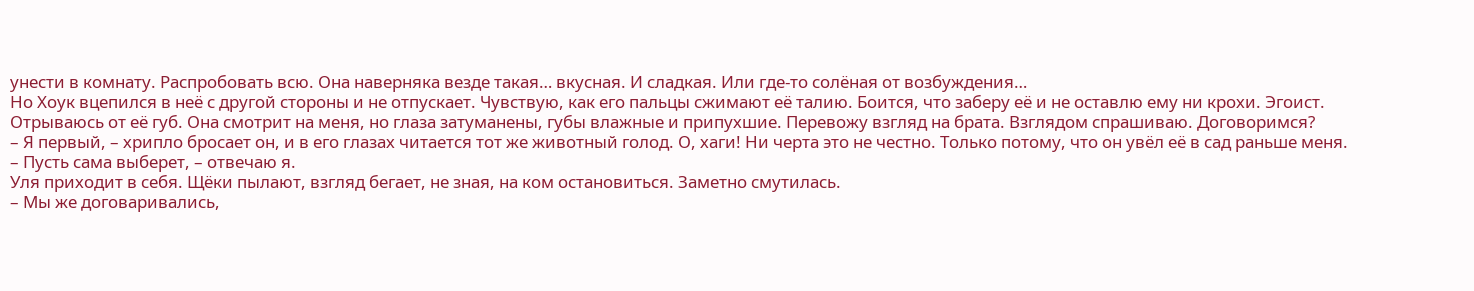унести в комнату. Распробовать всю. Она наверняка везде такая… вкусная. И сладкая. Или где-то солёная от возбуждения…
Но Хоук вцепился в неё с другой стороны и не отпускает. Чувствую, как его пальцы сжимают её талию. Боится, что заберу её и не оставлю ему ни крохи. Эгоист.
Отрываюсь от её губ. Она смотрит на меня, но глаза затуманены, губы влажные и припухшие. Перевожу взгляд на брата. Взглядом спрашиваю. Договоримся?
– Я первый, – хрипло бросает он, и в его глазах читается тот же животный голод. О, хаги! Ни черта это не честно. Только потому, что он увёл её в сад раньше меня.
– Пусть сама выберет, – отвечаю я.
Уля приходит в себя. Щёки пылают, взгляд бегает, не зная, на ком остановиться. Заметно смутилась.
– Мы же договаривались,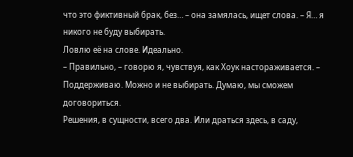что это фиктивный брак, без… – она замялась, ищет слова. – Я… я никого не буду выбирать.
Ловлю её на слове. Идеально.
– Правильно, – говорю я, чувствуя, как Хоук настораживается. – Поддерживаю. Можно и не выбирать. Думаю, мы сможем договориться.
Решения, в сущности, всего два. Или драться здесь, в саду,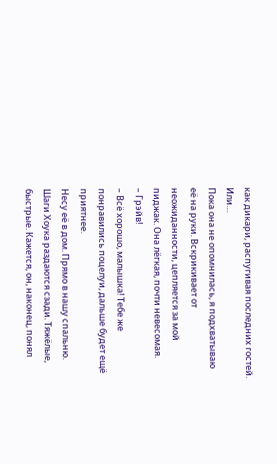как дикари, распугивая последних гостей. Или…
Пока она не опомнилась, я подхватываю её на руки. Вскрикивает от неожиданности, цепляется за мой пиджак. Она лёгкая, почти невесомая.
– Грэйв!
– Всё хорошо, малышка! Тебе же понравились поцелуи, дальше будет ещё приятнее.
Несу её в дом. Прямо в нашу спальню. Шаги Хоука раздаются сзади. Тяжёлые, быстрые. Кажется, он, наконец, понял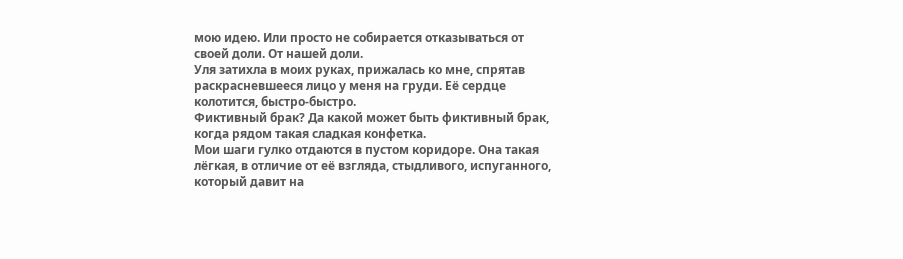мою идею. Или просто не собирается отказываться от своей доли. От нашей доли.
Уля затихла в моих руках, прижалась ко мне, спрятав раскрасневшееся лицо у меня на груди. Её сердце колотится, быстро-быстро.
Фиктивный брак? Да какой может быть фиктивный брак, когда рядом такая сладкая конфетка.
Мои шаги гулко отдаются в пустом коридоре. Она такая лёгкая, в отличие от её взгляда, стыдливого, испуганного, который давит на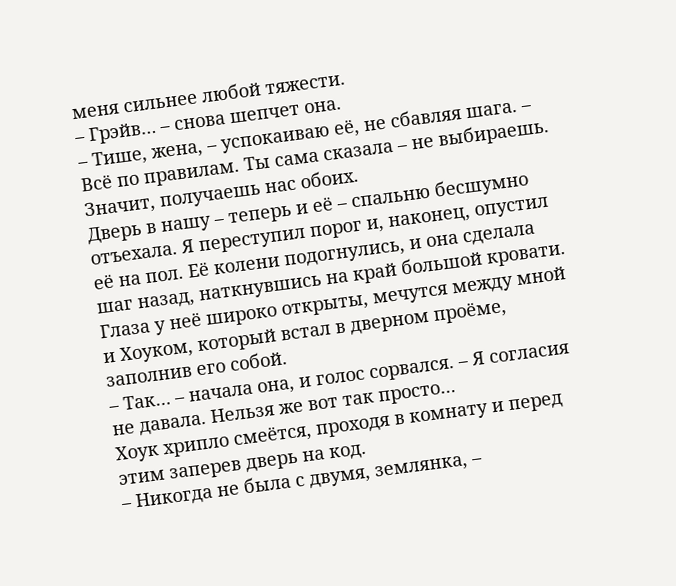меня сильнее любой тяжести.
– Грэйв… – снова шепчет она.
– Тише, жена, – успокаиваю её, не сбавляя шага. – Всё по правилам. Ты сама сказала – не выбираешь. Значит, получаешь нас обоих.
Дверь в нашу – теперь и её – спальню бесшумно отъехала. Я переступил порог и, наконец, опустил её на пол. Её колени подогнулись, и она сделала шаг назад, наткнувшись на край большой кровати. Глаза у неё широко открыты, мечутся между мной и Хоуком, который встал в дверном проёме, заполнив его собой.
– Так… – начала она, и голос сорвался. – Я согласия не давала. Нельзя же вот так просто…
Хоук хрипло смеётся, проходя в комнату и перед этим заперев дверь на код.
– Никогда не была с двумя, землянка, –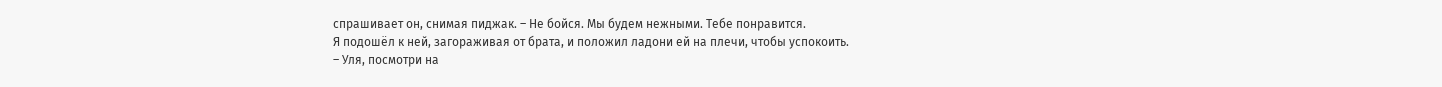спрашивает он, снимая пиджак. – Не бойся. Мы будем нежными. Тебе понравится.
Я подошёл к ней, загораживая от брата, и положил ладони ей на плечи, чтобы успокоить.
– Уля, посмотри на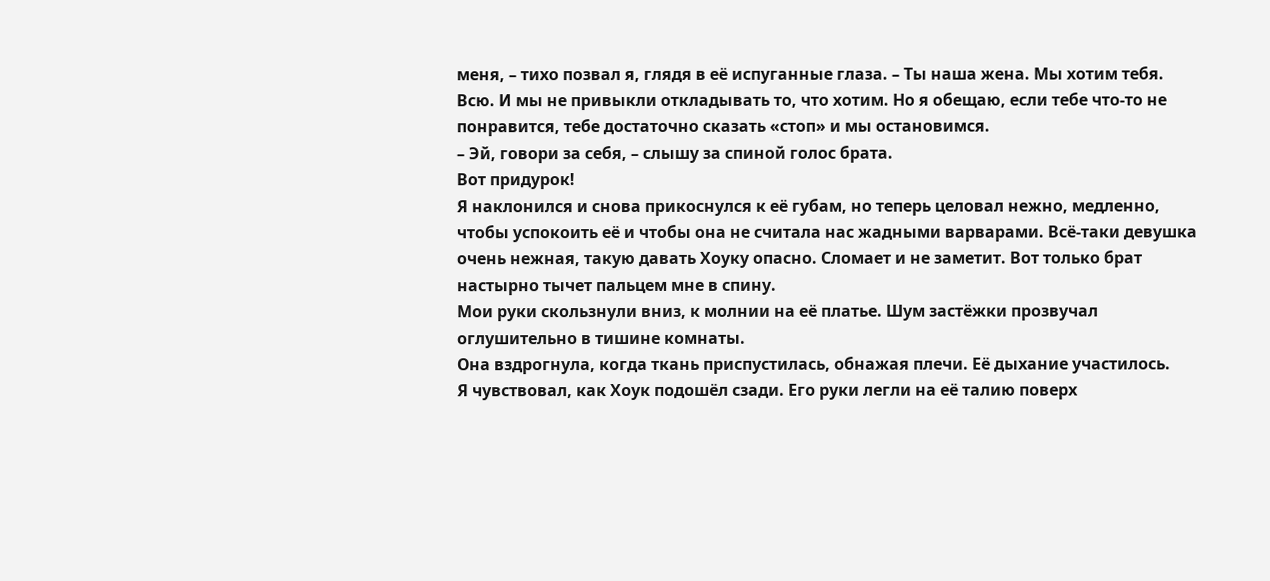меня, – тихо позвал я, глядя в её испуганные глаза. – Ты наша жена. Мы хотим тебя. Всю. И мы не привыкли откладывать то, что хотим. Но я обещаю, если тебе что-то не понравится, тебе достаточно сказать «стоп» и мы остановимся.
– Эй, говори за себя, – слышу за спиной голос брата.
Вот придурок!
Я наклонился и снова прикоснулся к её губам, но теперь целовал нежно, медленно, чтобы успокоить её и чтобы она не считала нас жадными варварами. Всё-таки девушка очень нежная, такую давать Хоуку опасно. Сломает и не заметит. Вот только брат настырно тычет пальцем мне в спину.
Мои руки скользнули вниз, к молнии на её платье. Шум застёжки прозвучал оглушительно в тишине комнаты.
Она вздрогнула, когда ткань приспустилась, обнажая плечи. Её дыхание участилось.
Я чувствовал, как Хоук подошёл сзади. Его руки легли на её талию поверх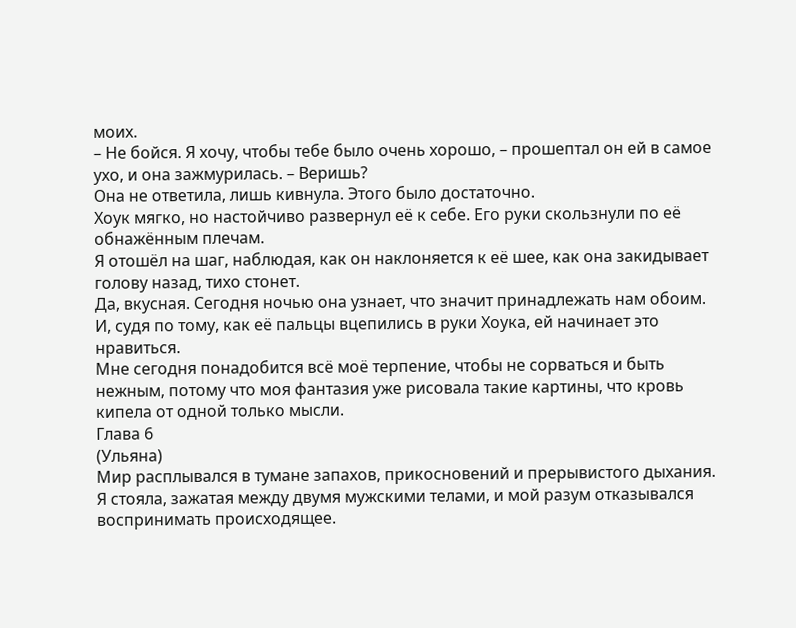моих.
– Не бойся. Я хочу, чтобы тебе было очень хорошо, – прошептал он ей в самое ухо, и она зажмурилась. – Веришь?
Она не ответила, лишь кивнула. Этого было достаточно.
Хоук мягко, но настойчиво развернул её к себе. Его руки скользнули по её обнажённым плечам.
Я отошёл на шаг, наблюдая, как он наклоняется к её шее, как она закидывает голову назад, тихо стонет.
Да, вкусная. Сегодня ночью она узнает, что значит принадлежать нам обоим.
И, судя по тому, как её пальцы вцепились в руки Хоука, ей начинает это нравиться.
Мне сегодня понадобится всё моё терпение, чтобы не сорваться и быть нежным, потому что моя фантазия уже рисовала такие картины, что кровь кипела от одной только мысли.
Глава 6
(Ульяна)
Мир расплывался в тумане запахов, прикосновений и прерывистого дыхания. Я стояла, зажатая между двумя мужскими телами, и мой разум отказывался воспринимать происходящее.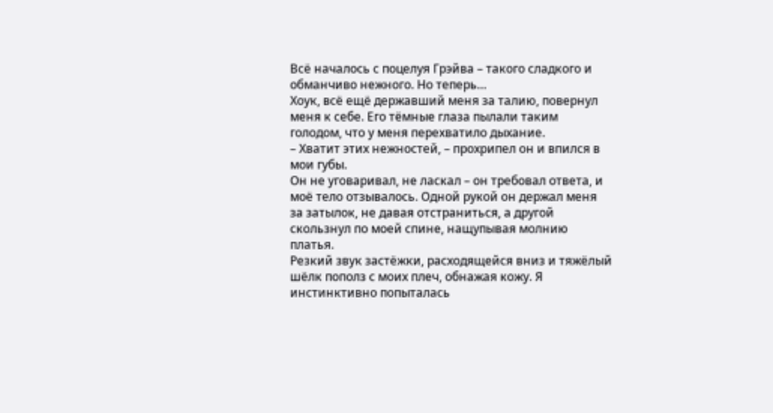Всё началось с поцелуя Грэйва – такого сладкого и обманчиво нежного. Но теперь…
Хоук, всё ещё державший меня за талию, повернул меня к себе. Его тёмные глаза пылали таким голодом, что у меня перехватило дыхание.
– Хватит этих нежностей, – прохрипел он и впился в мои губы.
Он не уговаривал, не ласкал – он требовал ответа, и моё тело отзывалось. Одной рукой он держал меня за затылок, не давая отстраниться, а другой скользнул по моей спине, нащупывая молнию платья.
Резкий звук застёжки, расходящейся вниз и тяжёлый шёлк пополз с моих плеч, обнажая кожу. Я инстинктивно попыталась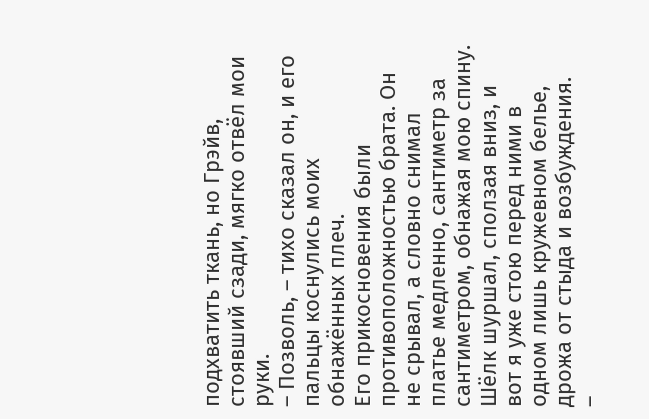подхватить ткань, но Грэйв, стоявший сзади, мягко отвёл мои руки.
– Позволь, – тихо сказал он, и его пальцы коснулись моих обнажённых плеч.
Его прикосновения были противоположностью брата. Он не срывал, а словно снимал платье медленно, сантиметр за сантиметром, обнажая мою спину. Шёлк шуршал, сползая вниз, и вот я уже стою перед ними в одном лишь кружевном белье, дрожа от стыда и возбуждения.
–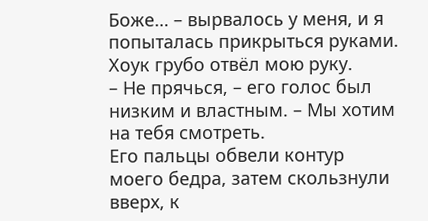Боже… – вырвалось у меня, и я попыталась прикрыться руками.
Хоук грубо отвёл мою руку.
– Не прячься, – его голос был низким и властным. – Мы хотим на тебя смотреть.
Его пальцы обвели контур моего бедра, затем скользнули вверх, к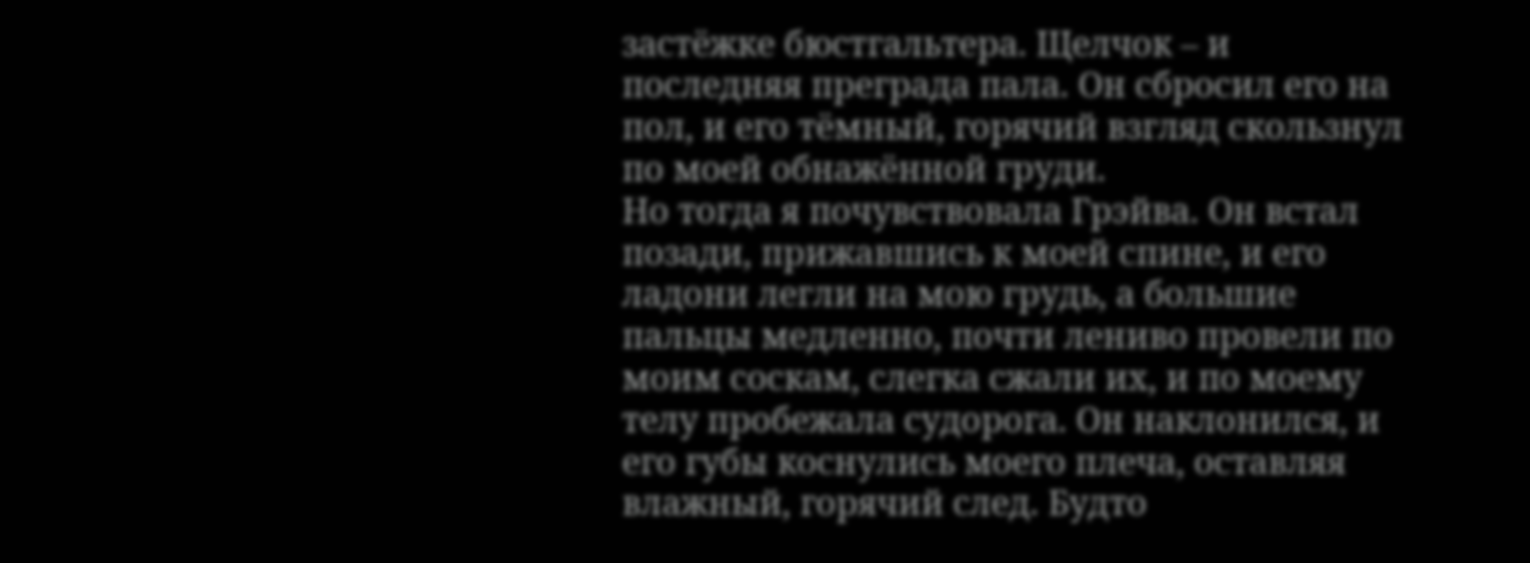застёжке бюстгальтера. Щелчок – и последняя преграда пала. Он сбросил его на пол, и его тёмный, горячий взгляд скользнул по моей обнажённой груди.
Но тогда я почувствовала Грэйва. Он встал позади, прижавшись к моей спине, и его ладони легли на мою грудь, а большие пальцы медленно, почти лениво провели по моим соскам, слегка сжали их, и по моему телу пробежала судорога. Он наклонился, и его губы коснулись моего плеча, оставляя влажный, горячий след. Будто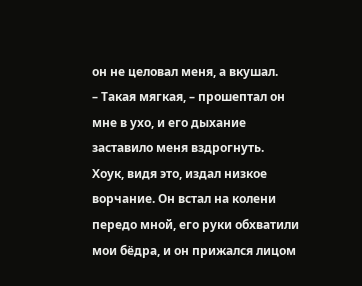он не целовал меня, а вкушал.
– Такая мягкая, – прошептал он мне в ухо, и его дыхание заставило меня вздрогнуть.
Хоук, видя это, издал низкое ворчание. Он встал на колени передо мной, его руки обхватили мои бёдра, и он прижался лицом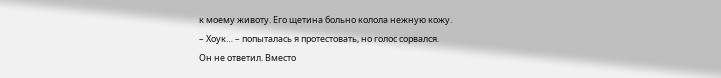к моему животу. Его щетина больно колола нежную кожу.
– Хоук… – попыталась я протестовать, но голос сорвался.
Он не ответил. Вместо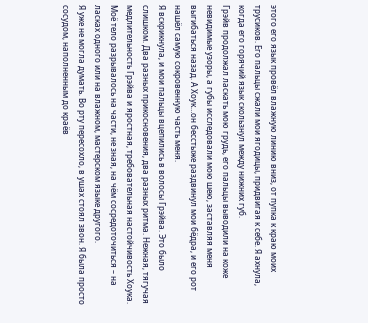этого его язык провёл влажную линию вниз, от пупка к краю моих трусиков. Его пальцы сжали мои ягодицы, придвигая к себе. Я ахнула, когда его горячий язык скользнул между нижних губ.
Грэйв продолжал ласкать мою грудь, его пальцы выводили на коже невидимые узоры, а губы исследовали мою шею, заставляя меня выгибаться назад. А Хоук…он бесстыже раздвинул мои бёдра, и его рот нашёл самую сокровенную часть меня.
Я вскрикнула, и мои пальцы вцепились в волосы Грэйва. Это было слишком. Два разных прикосновения, два разных ритма. Нежная, тягучая медлительность Грэйва и яростная, требовательная настойчивость Хоука. Моё тело разрывалось на части, не зная, на чём сосредоточиться – на ласках одного или на влажном, мастерском языке другого.
Я уже не могла думать. Во рту пересохло, в ушах стоял звон. Я была просто сосудом, наполненным до краёв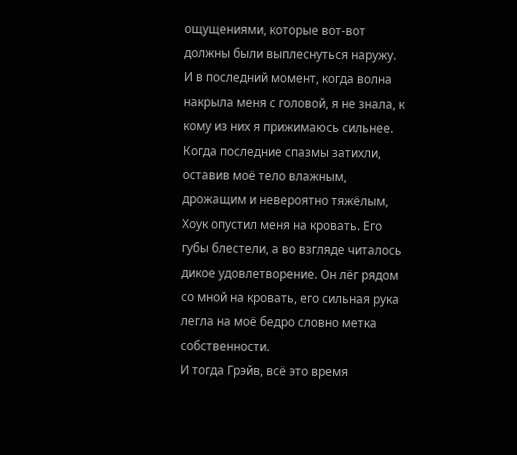ощущениями, которые вот-вот должны были выплеснуться наружу. И в последний момент, когда волна накрыла меня с головой, я не знала, к кому из них я прижимаюсь сильнее.
Когда последние спазмы затихли, оставив моё тело влажным, дрожащим и невероятно тяжёлым, Хоук опустил меня на кровать. Его губы блестели, а во взгляде читалось дикое удовлетворение. Он лёг рядом со мной на кровать, его сильная рука легла на моё бедро словно метка собственности.
И тогда Грэйв, всё это время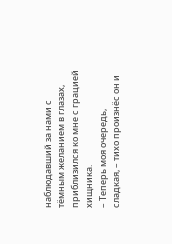наблюдавший за нами с тёмным желанием в глазах, приблизился ко мне с грацией хищника.
– Теперь моя очередь, сладкая, – тихо произнёс он и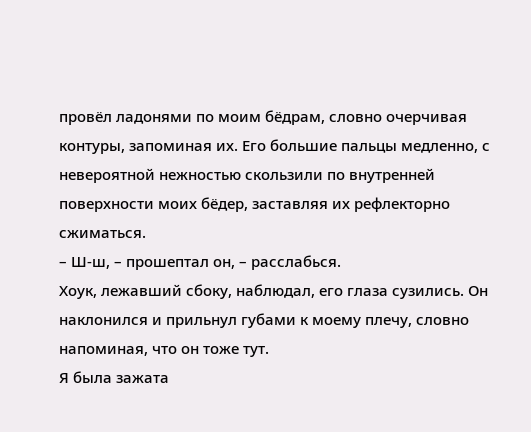провёл ладонями по моим бёдрам, словно очерчивая контуры, запоминая их. Его большие пальцы медленно, с невероятной нежностью скользили по внутренней поверхности моих бёдер, заставляя их рефлекторно сжиматься.
– Ш-ш, – прошептал он, – расслабься.
Хоук, лежавший сбоку, наблюдал, его глаза сузились. Он наклонился и прильнул губами к моему плечу, словно напоминая, что он тоже тут.
Я была зажата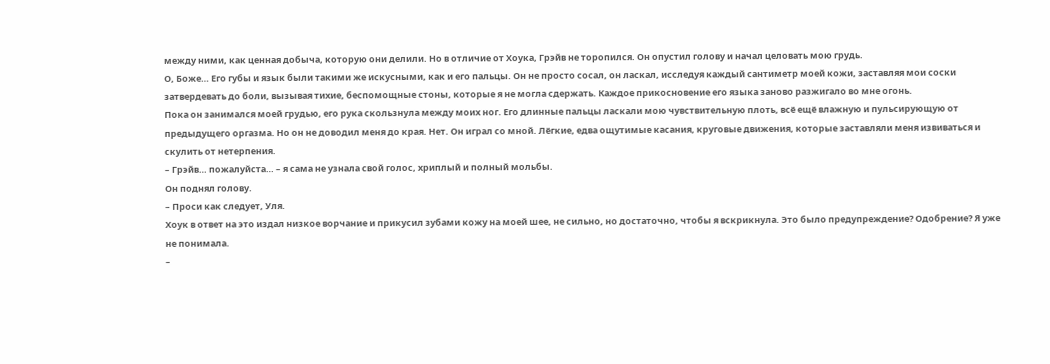между ними, как ценная добыча, которую они делили. Но в отличие от Хоука, Грэйв не торопился. Он опустил голову и начал целовать мою грудь.
О, Боже… Его губы и язык были такими же искусными, как и его пальцы. Он не просто сосал, он ласкал, исследуя каждый сантиметр моей кожи, заставляя мои соски затвердевать до боли, вызывая тихие, беспомощные стоны, которые я не могла сдержать. Каждое прикосновение его языка заново разжигало во мне огонь.
Пока он занимался моей грудью, его рука скользнула между моих ног. Его длинные пальцы ласкали мою чувствительную плоть, всё ещё влажную и пульсирующую от предыдущего оргазма. Но он не доводил меня до края. Нет. Он играл со мной. Лёгкие, едва ощутимые касания, круговые движения, которые заставляли меня извиваться и скулить от нетерпения.
– Грэйв… пожалуйста… – я сама не узнала свой голос, хриплый и полный мольбы.
Он поднял голову.
– Проси как следует, Уля.
Хоук в ответ на это издал низкое ворчание и прикусил зубами кожу на моей шее, не сильно, но достаточно, чтобы я вскрикнула. Это было предупреждение? Одобрение? Я уже не понимала.
–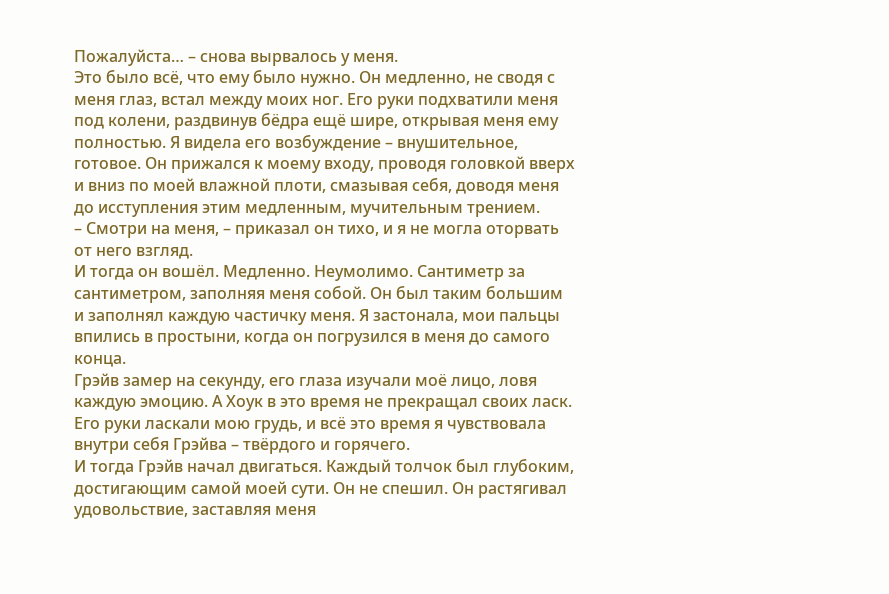Пожалуйста… – снова вырвалось у меня.
Это было всё, что ему было нужно. Он медленно, не сводя с меня глаз, встал между моих ног. Его руки подхватили меня под колени, раздвинув бёдра ещё шире, открывая меня ему полностью. Я видела его возбуждение – внушительное, готовое. Он прижался к моему входу, проводя головкой вверх и вниз по моей влажной плоти, смазывая себя, доводя меня до исступления этим медленным, мучительным трением.
– Смотри на меня, – приказал он тихо, и я не могла оторвать от него взгляд.
И тогда он вошёл. Медленно. Неумолимо. Сантиметр за сантиметром, заполняя меня собой. Он был таким большим и заполнял каждую частичку меня. Я застонала, мои пальцы впились в простыни, когда он погрузился в меня до самого конца.
Грэйв замер на секунду, его глаза изучали моё лицо, ловя каждую эмоцию. А Хоук в это время не прекращал своих ласк. Его руки ласкали мою грудь, и всё это время я чувствовала внутри себя Грэйва – твёрдого и горячего.
И тогда Грэйв начал двигаться. Каждый толчок был глубоким, достигающим самой моей сути. Он не спешил. Он растягивал удовольствие, заставляя меня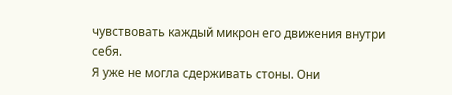чувствовать каждый микрон его движения внутри себя.
Я уже не могла сдерживать стоны. Они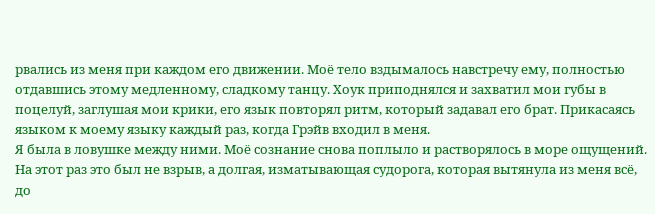рвались из меня при каждом его движении. Моё тело вздымалось навстречу ему, полностью отдавшись этому медленному, сладкому танцу. Хоук приподнялся и захватил мои губы в поцелуй, заглушая мои крики, его язык повторял ритм, который задавал его брат. Прикасаясь языком к моему языку каждый раз, когда Грэйв входил в меня.
Я была в ловушке между ними. Моё сознание снова поплыло и растворялось в море ощущений.
На этот раз это был не взрыв, а долгая, изматывающая судорога, которая вытянула из меня всё, до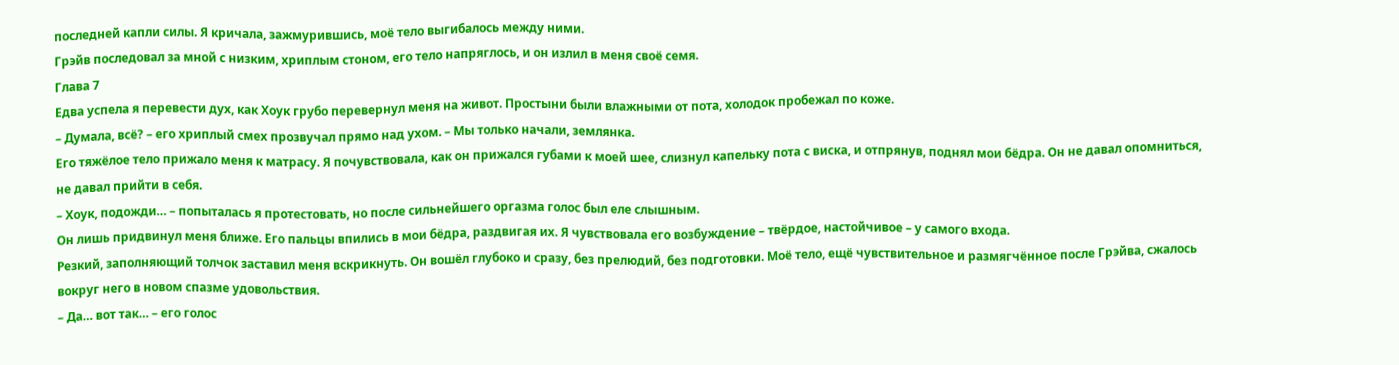последней капли силы. Я кричала, зажмурившись, моё тело выгибалось между ними.
Грэйв последовал за мной с низким, хриплым стоном, его тело напряглось, и он излил в меня своё семя.
Глава 7
Едва успела я перевести дух, как Хоук грубо перевернул меня на живот. Простыни были влажными от пота, холодок пробежал по коже.
– Думала, всё? – его хриплый смех прозвучал прямо над ухом. – Мы только начали, землянка.
Его тяжёлое тело прижало меня к матрасу. Я почувствовала, как он прижался губами к моей шее, слизнул капельку пота с виска, и отпрянув, поднял мои бёдра. Он не давал опомниться, не давал прийти в себя.
– Хоук, подожди… – попыталась я протестовать, но после сильнейшего оргазма голос был еле слышным.
Он лишь придвинул меня ближе. Его пальцы впились в мои бёдра, раздвигая их. Я чувствовала его возбуждение – твёрдое, настойчивое – у самого входа.
Резкий, заполняющий толчок заставил меня вскрикнуть. Он вошёл глубоко и сразу, без прелюдий, без подготовки. Моё тело, ещё чувствительное и размягчённое после Грэйва, сжалось вокруг него в новом спазме удовольствия.
– Да… вот так… – его голос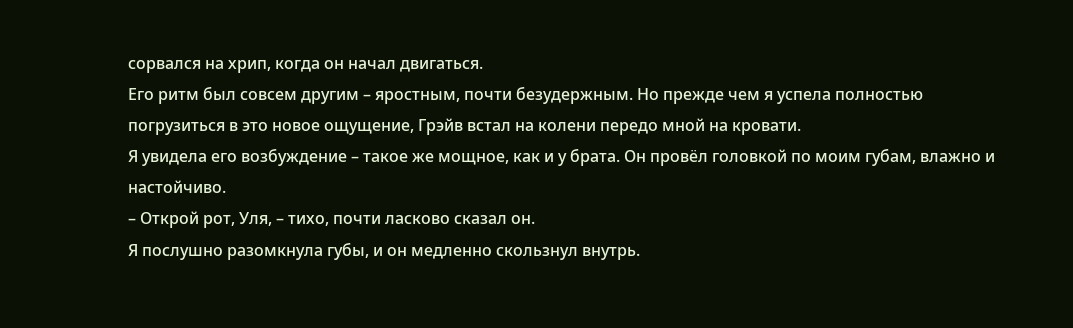сорвался на хрип, когда он начал двигаться.
Его ритм был совсем другим – яростным, почти безудержным. Но прежде чем я успела полностью погрузиться в это новое ощущение, Грэйв встал на колени передо мной на кровати.
Я увидела его возбуждение – такое же мощное, как и у брата. Он провёл головкой по моим губам, влажно и настойчиво.
– Открой рот, Уля, – тихо, почти ласково сказал он.
Я послушно разомкнула губы, и он медленно скользнул внутрь.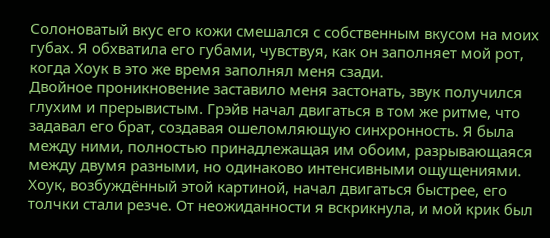Солоноватый вкус его кожи смешался с собственным вкусом на моих губах. Я обхватила его губами, чувствуя, как он заполняет мой рот, когда Хоук в это же время заполнял меня сзади.
Двойное проникновение заставило меня застонать, звук получился глухим и прерывистым. Грэйв начал двигаться в том же ритме, что задавал его брат, создавая ошеломляющую синхронность. Я была между ними, полностью принадлежащая им обоим, разрывающаяся между двумя разными, но одинаково интенсивными ощущениями.
Хоук, возбуждённый этой картиной, начал двигаться быстрее, его толчки стали резче. От неожиданности я вскрикнула, и мой крик был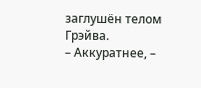заглушён телом Грэйва.
– Аккуратнее, –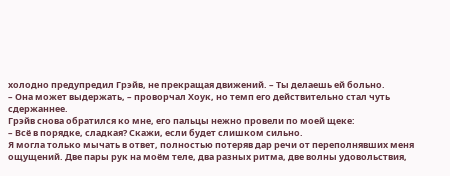холодно предупредил Грэйв, не прекращая движений. – Ты делаешь ей больно.
– Она может выдержать, – проворчал Хоук, но темп его действительно стал чуть сдержаннее.
Грэйв снова обратился ко мне, его пальцы нежно провели по моей щеке:
– Всё в порядке, сладкая? Скажи, если будет слишком сильно.
Я могла только мычать в ответ, полностью потеряв дар речи от переполнявших меня ощущений. Две пары рук на моём теле, два разных ритма, две волны удовольствия,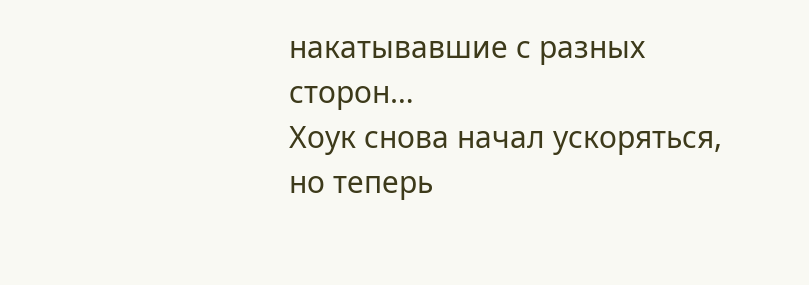накатывавшие с разных сторон…
Хоук снова начал ускоряться, но теперь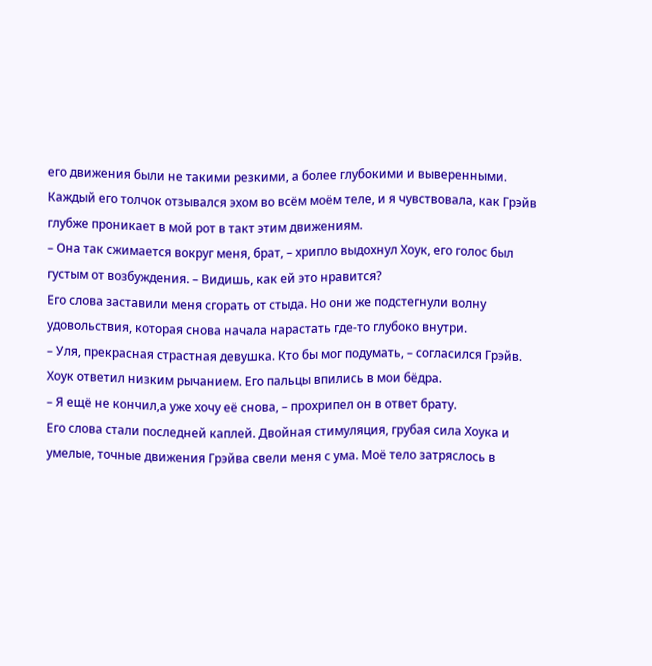его движения были не такими резкими, а более глубокими и выверенными. Каждый его толчок отзывался эхом во всём моём теле, и я чувствовала, как Грэйв глубже проникает в мой рот в такт этим движениям.
– Она так сжимается вокруг меня, брат, – хрипло выдохнул Хоук, его голос был густым от возбуждения. – Видишь, как ей это нравится?
Его слова заставили меня сгорать от стыда. Но они же подстегнули волну удовольствия, которая снова начала нарастать где-то глубоко внутри.
– Уля, прекрасная страстная девушка. Кто бы мог подумать, – согласился Грэйв.
Хоук ответил низким рычанием. Его пальцы впились в мои бёдра.
– Я ещё не кончил,а уже хочу её снова, – прохрипел он в ответ брату.
Его слова стали последней каплей. Двойная стимуляция, грубая сила Хоука и умелые, точные движения Грэйва свели меня с ума. Моё тело затряслось в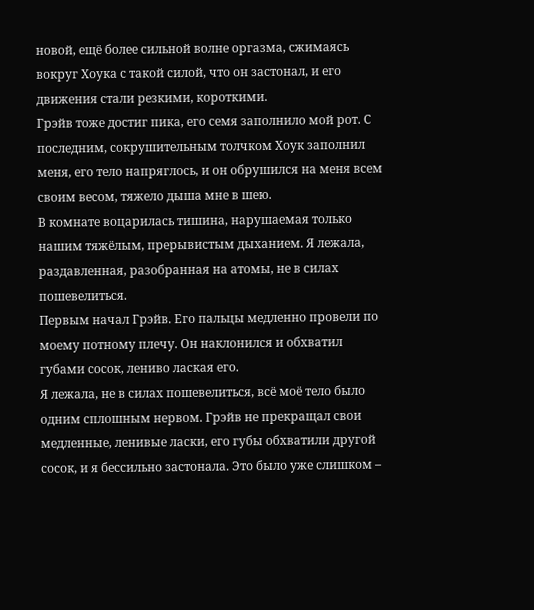новой, ещё более сильной волне оргазма, сжимаясь вокруг Хоука с такой силой, что он застонал, и его движения стали резкими, короткими.
Грэйв тоже достиг пика, его семя заполнило мой рот. С последним, сокрушительным толчком Хоук заполнил меня, его тело напряглось, и он обрушился на меня всем своим весом, тяжело дыша мне в шею.
В комнате воцарилась тишина, нарушаемая только нашим тяжёлым, прерывистым дыханием. Я лежала, раздавленная, разобранная на атомы, не в силах пошевелиться.
Первым начал Грэйв. Его пальцы медленно провели по моему потному плечу. Он наклонился и обхватил губами сосок, лениво лаская его.
Я лежала, не в силах пошевелиться, всё моё тело было одним сплошным нервом. Грэйв не прекращал свои медленные, ленивые ласки, его губы обхватили другой сосок, и я бессильно застонала. Это было уже слишком –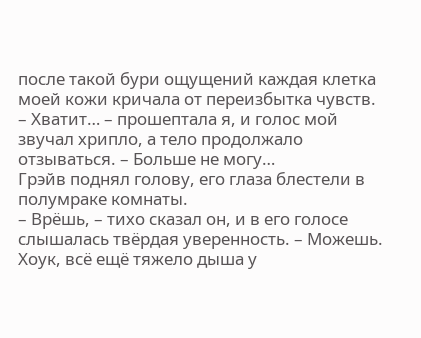после такой бури ощущений каждая клетка моей кожи кричала от переизбытка чувств.
– Хватит… – прошептала я, и голос мой звучал хрипло, а тело продолжало отзываться. – Больше не могу…
Грэйв поднял голову, его глаза блестели в полумраке комнаты.
– Врёшь, – тихо сказал он, и в его голосе слышалась твёрдая уверенность. – Можешь.
Хоук, всё ещё тяжело дыша у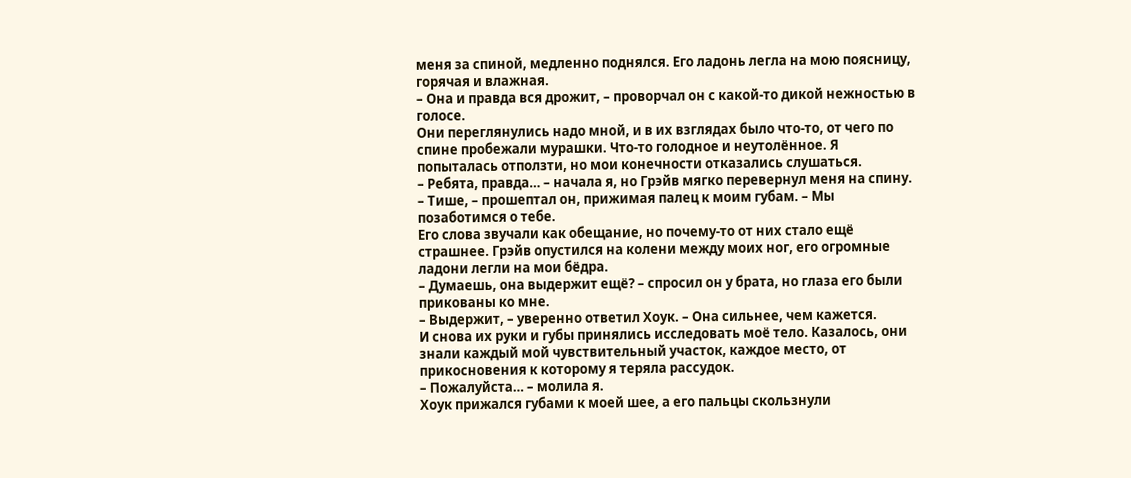меня за спиной, медленно поднялся. Его ладонь легла на мою поясницу, горячая и влажная.
– Она и правда вся дрожит, – проворчал он с какой-то дикой нежностью в голосе.
Они переглянулись надо мной, и в их взглядах было что-то, от чего по спине пробежали мурашки. Что-то голодное и неутолённое. Я попыталась отползти, но мои конечности отказались слушаться.
– Ребята, правда… – начала я, но Грэйв мягко перевернул меня на спину.
– Тише, – прошептал он, прижимая палец к моим губам. – Мы позаботимся о тебе.
Его слова звучали как обещание, но почему-то от них стало ещё страшнее. Грэйв опустился на колени между моих ног, его огромные ладони легли на мои бёдра.
– Думаешь, она выдержит ещё? – спросил он у брата, но глаза его были прикованы ко мне.
– Выдержит, – уверенно ответил Хоук. – Она сильнее, чем кажется.
И снова их руки и губы принялись исследовать моё тело. Казалось, они знали каждый мой чувствительный участок, каждое место, от прикосновения к которому я теряла рассудок.
– Пожалуйста… – молила я.
Хоук прижался губами к моей шее, а его пальцы скользнули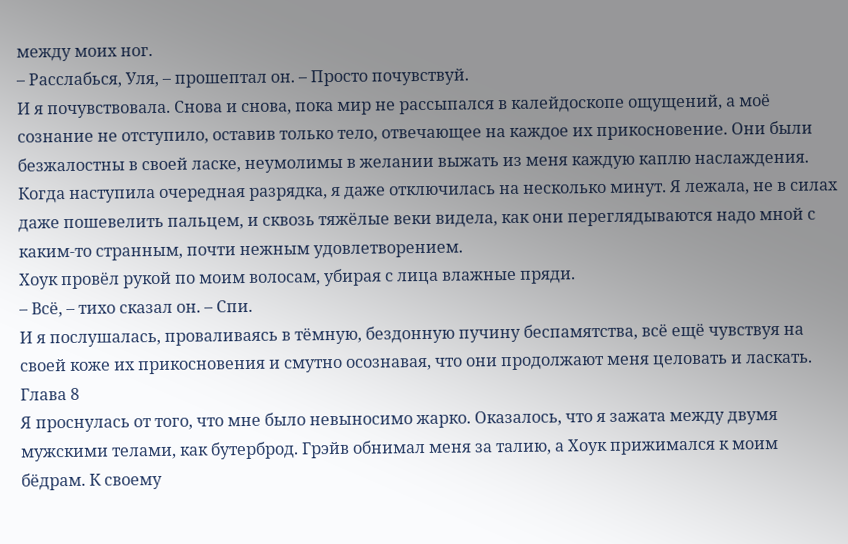между моих ног.
– Расслабься, Уля, – прошептал он. – Просто почувствуй.
И я почувствовала. Снова и снова, пока мир не рассыпался в калейдоскопе ощущений, а моё сознание не отступило, оставив только тело, отвечающее на каждое их прикосновение. Они были безжалостны в своей ласке, неумолимы в желании выжать из меня каждую каплю наслаждения.
Когда наступила очередная разрядка, я даже отключилась на несколько минут. Я лежала, не в силах даже пошевелить пальцем, и сквозь тяжёлые веки видела, как они переглядываются надо мной с каким-то странным, почти нежным удовлетворением.
Хоук провёл рукой по моим волосам, убирая с лица влажные пряди.
– Всё, – тихо сказал он. – Спи.
И я послушалась, проваливаясь в тёмную, бездонную пучину беспамятства, всё ещё чувствуя на своей коже их прикосновения и смутно осознавая, что они продолжают меня целовать и ласкать.
Глава 8
Я проснулась от того, что мне было невыносимо жарко. Оказалось, что я зажата между двумя мужскими телами, как бутерброд. Грэйв обнимал меня за талию, а Хоук прижимался к моим бёдрам. К своему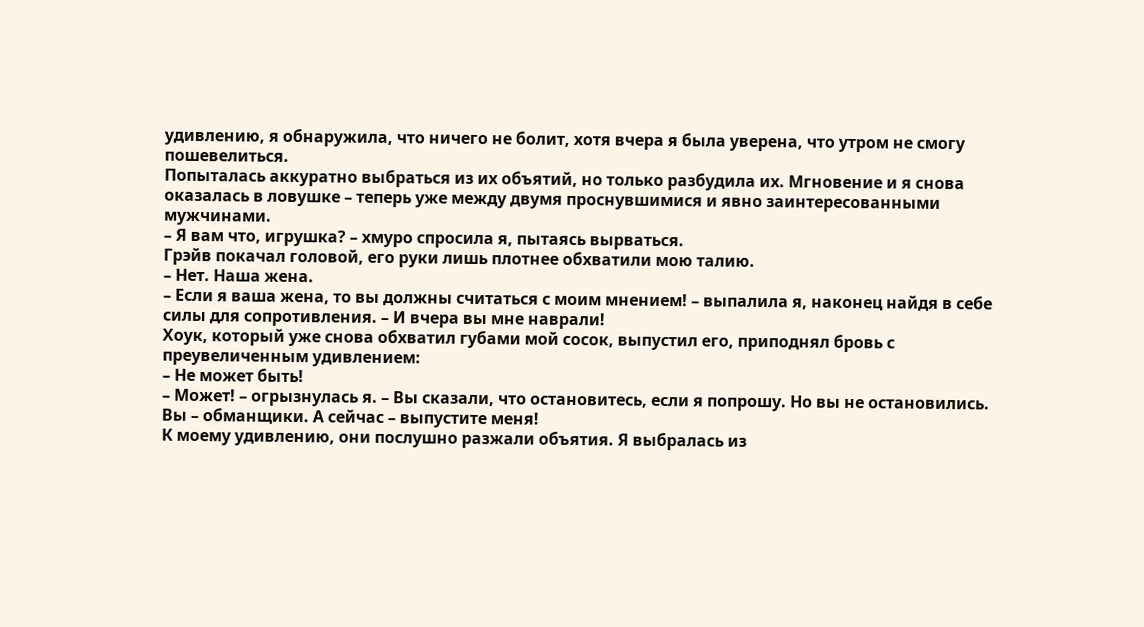удивлению, я обнаружила, что ничего не болит, хотя вчера я была уверена, что утром не смогу пошевелиться.
Попыталась аккуратно выбраться из их объятий, но только разбудила их. Мгновение и я снова оказалась в ловушке – теперь уже между двумя проснувшимися и явно заинтересованными мужчинами.
– Я вам что, игрушка? – хмуро спросила я, пытаясь вырваться.
Грэйв покачал головой, его руки лишь плотнее обхватили мою талию.
– Нет. Наша жена.
– Если я ваша жена, то вы должны считаться с моим мнением! – выпалила я, наконец найдя в себе силы для сопротивления. – И вчера вы мне наврали!
Хоук, который уже снова обхватил губами мой сосок, выпустил его, приподнял бровь с преувеличенным удивлением:
– Не может быть!
– Может! – огрызнулась я. – Вы сказали, что остановитесь, если я попрошу. Но вы не остановились. Вы – обманщики. А сейчас – выпустите меня!
К моему удивлению, они послушно разжали объятия. Я выбралась из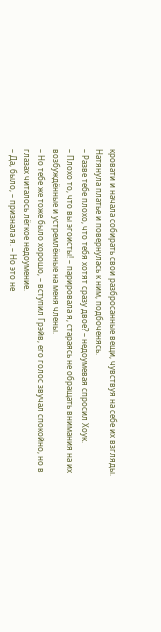кровати и начала собирать свои разбросанные вещи, чувствуя на себе их взгляды. Натянула платье и повернулась к ним, подбоченясь.
– Разве тебе плохо, что тебя хотят сразу двое? – недоумевая спросил Хоук.
– Плохо то, что вы эгоисты! – парировала я, стараясь не обращать внимания на их возбуждённые и устремлённые на меня члены.
– Но тебе же тоже было хорошо, – вступил Грэйв, его голос звучал спокойно, но в глазах читалось лёгкое недоумение.
– Да, было, – признала я. – Но это не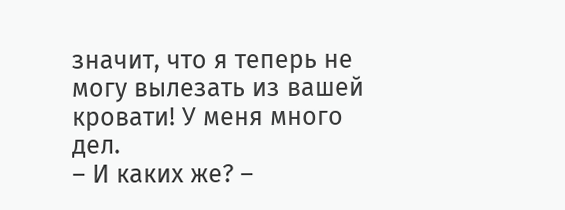значит, что я теперь не могу вылезать из вашей кровати! У меня много дел.
– И каких же? –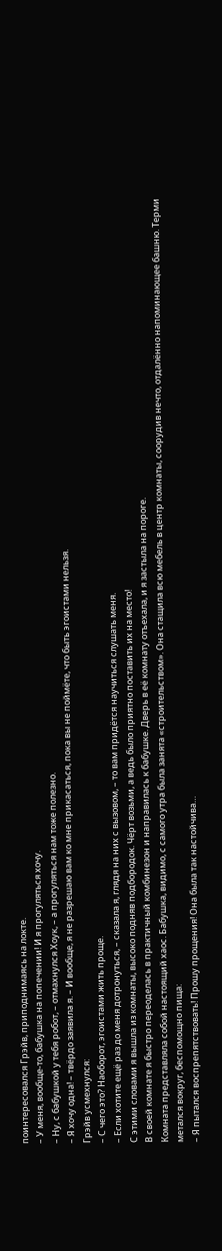поинтересовался Грэйв, приподнимаясь на локте.
– У меня, вообще-то, бабушка на попечении! И я прогуляться хочу.
– Ну, с бабушкой у тебя робот, – отмахнулся Хоук, – а прогуляться нам тоже полезно.
– Я хочу одна! – твёрдо заявила я. – И вообще, я не разрешаю вам ко мне прикасаться, пока вы не поймёте, что быть эгоистами нельзя.
Грэйв усмехнулся:
– С чего это? Наоборот, эгоистами жить проще.
– Если хотите ещё раз до меня дотронуться, – сказала я, глядя на них с вызовом, – то вам придётся научиться слушать меня.
С этими словами я вышла из комнаты, высоко подняв подбородок. Чёрт возьми, а ведь было приятно поставить их на место!
В своей комнате я быстро переоделась в практичный комбинезон и направилась к бабушке. Дверь в её комнату отъехала, и я застыла на пороге.
Комната представляла собой настоящий хаос. Бабушка, видимо, с самого утра была занята «строительством». Она стащила всю мебель в центр комнаты, соорудив нечто, отдалённо напоминающее башню. Терми метался вокруг, беспомощно пища:
– Я пытался воспрепятствовать! Прошу прощения! Она была так настойчива…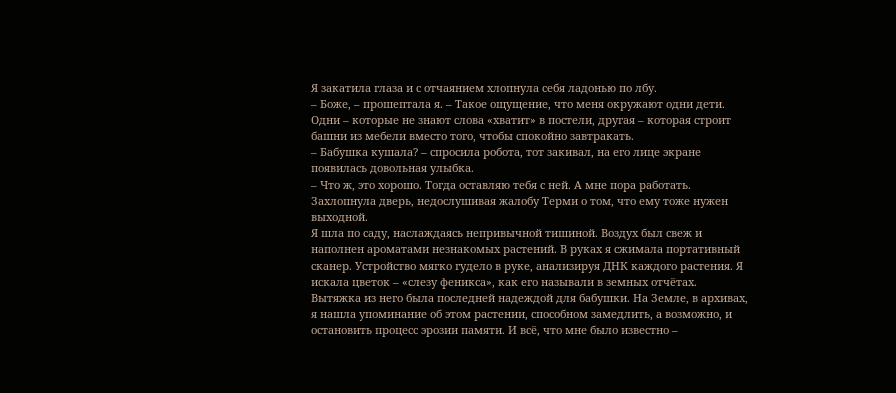Я закатила глаза и с отчаянием хлопнула себя ладонью по лбу.
– Боже, – прошептала я. – Такое ощущение, что меня окружают одни дети.
Одни – которые не знают слова «хватит» в постели, другая – которая строит башни из мебели вместо того, чтобы спокойно завтракать.
– Бабушка кушала? – спросила робота, тот закивал, на его лице экране появилась довольная улыбка.
– Что ж, это хорошо. Тогда оставляю тебя с ней. А мне пора работать.
Захлопнула дверь, недослушивая жалобу Терми о том, что ему тоже нужен выходной.
Я шла по саду, наслаждаясь непривычной тишиной. Воздух был свеж и наполнен ароматами незнакомых растений. В руках я сжимала портативный сканер. Устройство мягко гудело в руке, анализируя ДНК каждого растения. Я искала цветок – «слезу феникса», как его называли в земных отчётах. Вытяжка из него была последней надеждой для бабушки. На Земле, в архивах, я нашла упоминание об этом растении, способном замедлить, а возможно, и остановить процесс эрозии памяти. И всё, что мне было известно –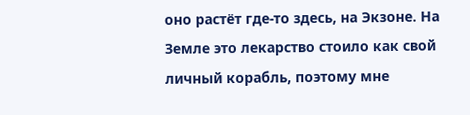оно растёт где-то здесь, на Экзоне. На Земле это лекарство стоило как свой личный корабль, поэтому мне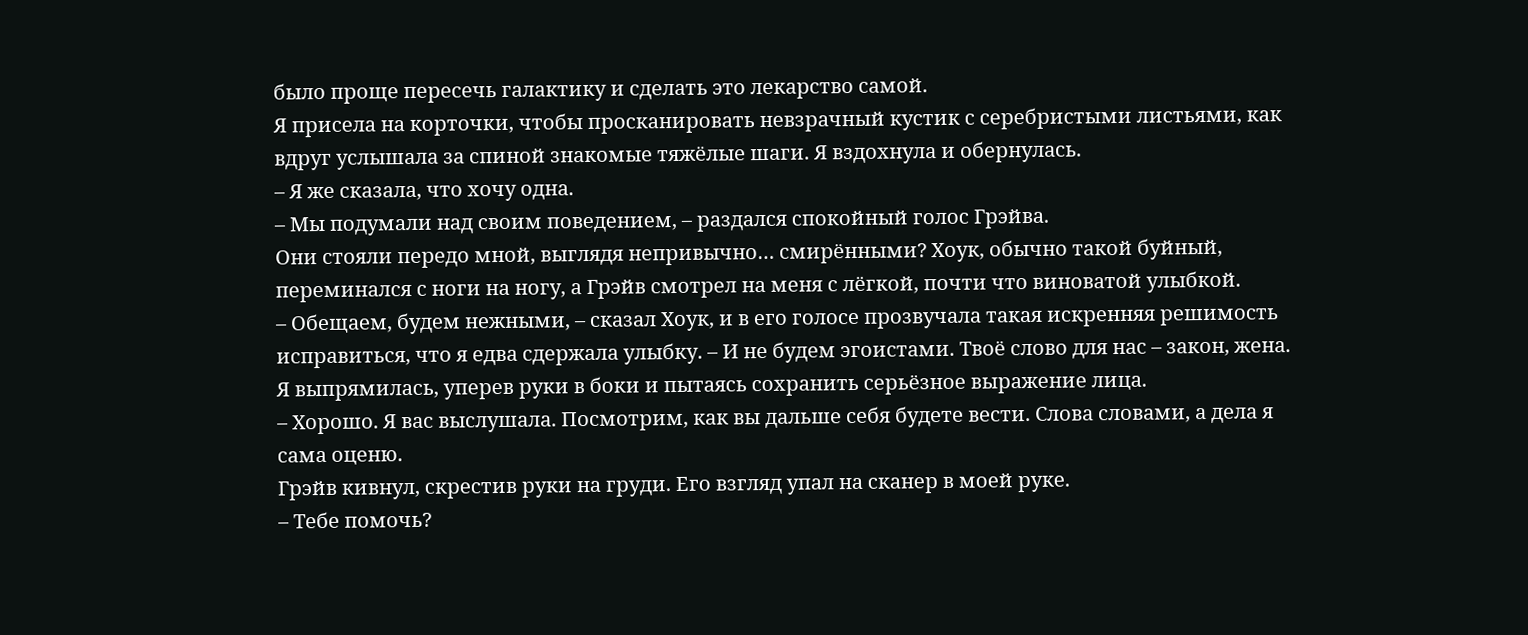было проще пересечь галактику и сделать это лекарство самой.
Я присела на корточки, чтобы просканировать невзрачный кустик с серебристыми листьями, как вдруг услышала за спиной знакомые тяжёлые шаги. Я вздохнула и обернулась.
– Я же сказала, что хочу одна.
– Мы подумали над своим поведением, – раздался спокойный голос Грэйва.
Они стояли передо мной, выглядя непривычно… смирёнными? Хоук, обычно такой буйный, переминался с ноги на ногу, а Грэйв смотрел на меня с лёгкой, почти что виноватой улыбкой.
– Обещаем, будем нежными, – сказал Хоук, и в его голосе прозвучала такая искренняя решимость исправиться, что я едва сдержала улыбку. – И не будем эгоистами. Твоё слово для нас – закон, жена.
Я выпрямилась, уперев руки в боки и пытаясь сохранить серьёзное выражение лица.
– Хорошо. Я вас выслушала. Посмотрим, как вы дальше себя будете вести. Слова словами, а дела я сама оценю.
Грэйв кивнул, скрестив руки на груди. Его взгляд упал на сканер в моей руке.
– Тебе помочь?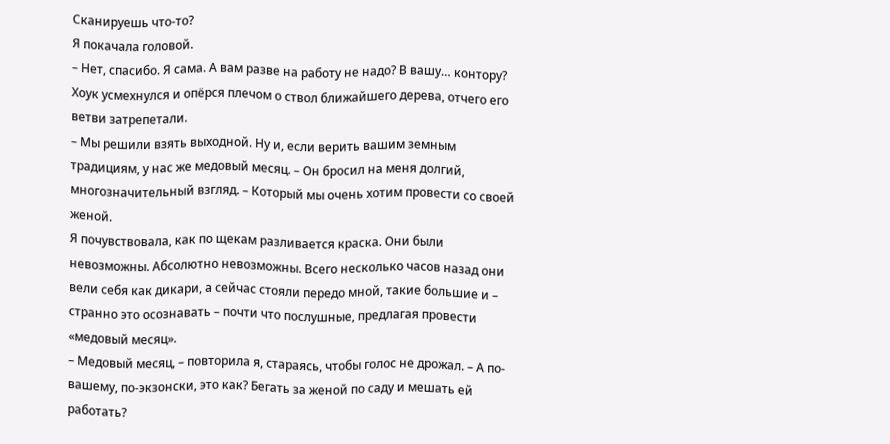Сканируешь что-то?
Я покачала головой.
– Нет, спасибо. Я сама. А вам разве на работу не надо? В вашу… контору?
Хоук усмехнулся и опёрся плечом о ствол ближайшего дерева, отчего его ветви затрепетали.
– Мы решили взять выходной. Ну и, если верить вашим земным традициям, у нас же медовый месяц. – Он бросил на меня долгий, многозначительный взгляд. – Который мы очень хотим провести со своей женой.
Я почувствовала, как по щекам разливается краска. Они были невозможны. Абсолютно невозможны. Всего несколько часов назад они вели себя как дикари, а сейчас стояли передо мной, такие большие и – странно это осознавать – почти что послушные, предлагая провести «медовый месяц».
– Медовый месяц, – повторила я, стараясь, чтобы голос не дрожал. – А по-вашему, по-экзонски, это как? Бегать за женой по саду и мешать ей работать?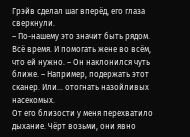Грэйв сделал шаг вперёд, его глаза сверкнули.
– По-нашему это значит быть рядом. Всё время. И помогать жене во всём, что ей нужно. – Он наклонился чуть ближе. – Например, подержать этот сканер. Или… отогнать назойливых насекомых.
От его близости у меня перехватило дыхание. Чёрт возьми, они явно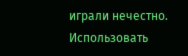играли нечестно. Использовать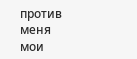против меня мои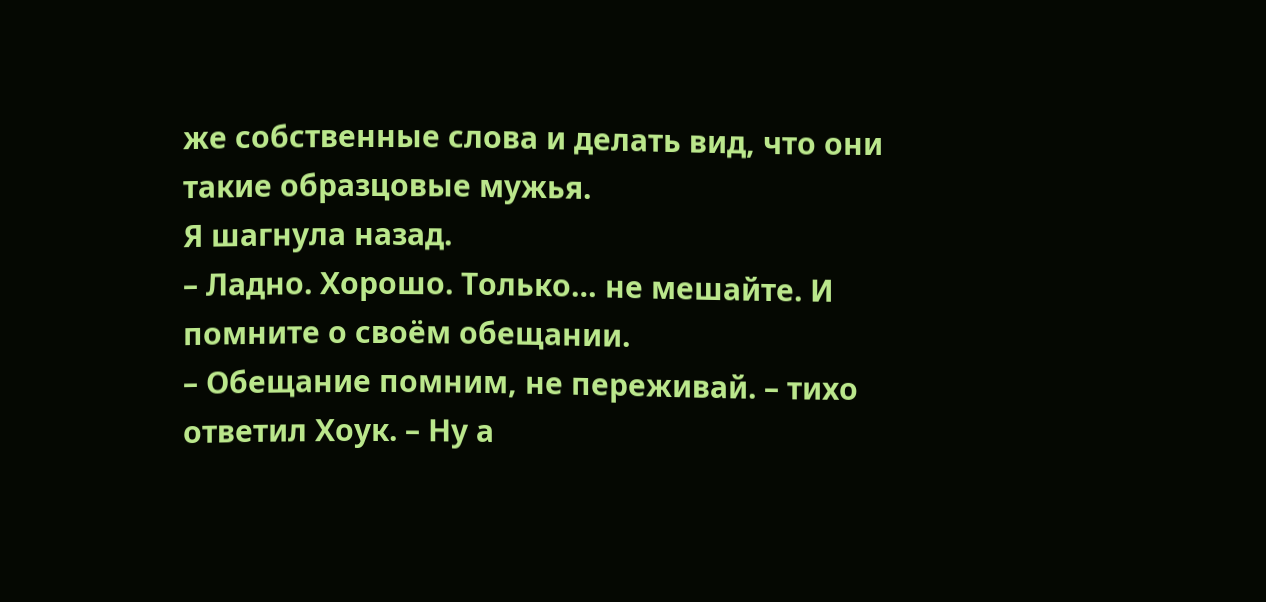же собственные слова и делать вид, что они такие образцовые мужья.
Я шагнула назад.
– Ладно. Хорошо. Только… не мешайте. И помните о своём обещании.
– Обещание помним, не переживай. – тихо ответил Хоук. – Ну а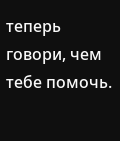теперь говори, чем тебе помочь.